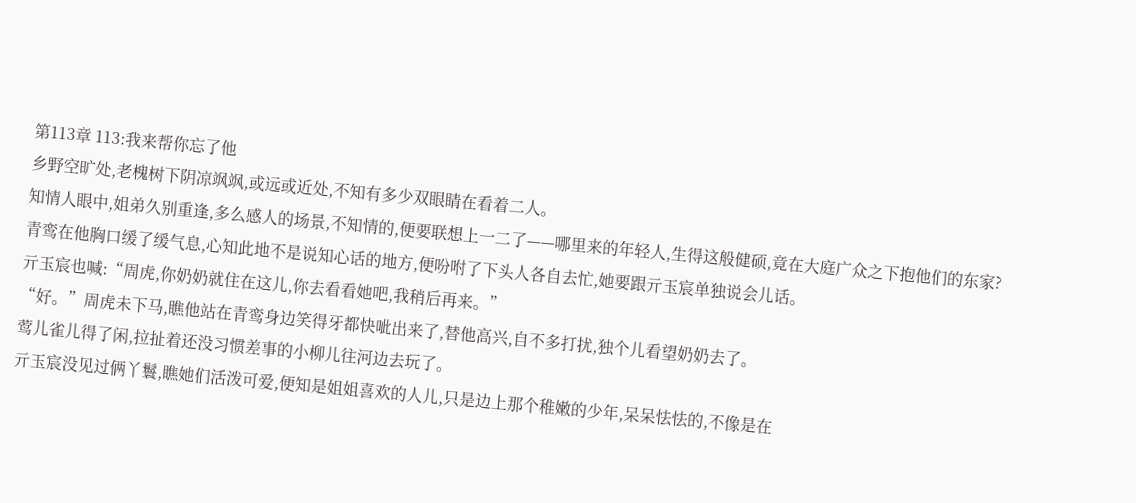第113章 113:我来帮你忘了他
乡野空旷处,老槐树下阴凉飒飒,或远或近处,不知有多少双眼睛在看着二人。
知情人眼中,姐弟久别重逢,多么感人的场景,不知情的,便要联想上一二了——哪里来的年轻人,生得这般健硕,竟在大庭广众之下抱他们的东家?
青鸾在他胸口缓了缓气息,心知此地不是说知心话的地方,便吩咐了下头人各自去忙,她要跟亓玉宸单独说会儿话。
亓玉宸也喊:“周虎,你奶奶就住在这儿,你去看看她吧,我稍后再来。”
“好。”周虎未下马,瞧他站在青鸾身边笑得牙都快呲出来了,替他高兴,自不多打扰,独个儿看望奶奶去了。
莺儿雀儿得了闲,拉扯着还没习惯差事的小柳儿往河边去玩了。
亓玉宸没见过俩丫鬟,瞧她们活泼可爱,便知是姐姐喜欢的人儿,只是边上那个稚嫩的少年,呆呆怯怯的,不像是在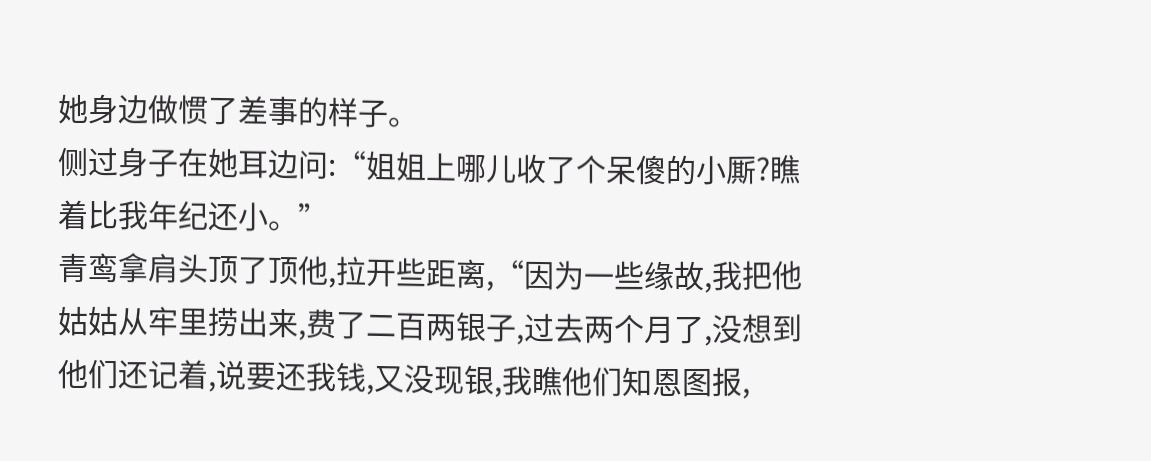她身边做惯了差事的样子。
侧过身子在她耳边问:“姐姐上哪儿收了个呆傻的小厮?瞧着比我年纪还小。”
青鸾拿肩头顶了顶他,拉开些距离,“因为一些缘故,我把他姑姑从牢里捞出来,费了二百两银子,过去两个月了,没想到他们还记着,说要还我钱,又没现银,我瞧他们知恩图报,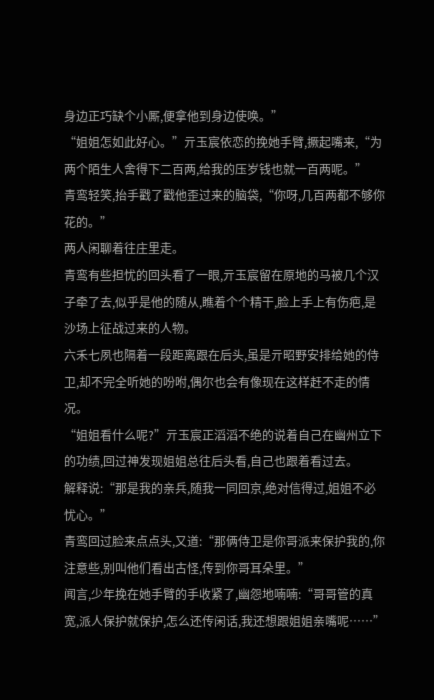身边正巧缺个小厮,便拿他到身边使唤。”
“姐姐怎如此好心。”亓玉宸依恋的挽她手臂,撅起嘴来,“为两个陌生人舍得下二百两,给我的压岁钱也就一百两呢。”
青鸾轻笑,抬手戳了戳他歪过来的脑袋,“你呀,几百两都不够你花的。”
两人闲聊着往庄里走。
青鸾有些担忧的回头看了一眼,亓玉宸留在原地的马被几个汉子牵了去,似乎是他的随从,瞧着个个精干,脸上手上有伤疤,是沙场上征战过来的人物。
六禾七夙也隔着一段距离跟在后头,虽是亓昭野安排给她的侍卫,却不完全听她的吩咐,偶尔也会有像现在这样赶不走的情况。
“姐姐看什么呢?”亓玉宸正滔滔不绝的说着自己在幽州立下的功绩,回过神发现姐姐总往后头看,自己也跟着看过去。
解释说:“那是我的亲兵,随我一同回京,绝对信得过,姐姐不必忧心。”
青鸾回过脸来点点头,又道:“那俩侍卫是你哥派来保护我的,你注意些,别叫他们看出古怪,传到你哥耳朵里。”
闻言,少年挽在她手臂的手收紧了,幽怨地喃喃:“哥哥管的真宽,派人保护就保护,怎么还传闲话,我还想跟姐姐亲嘴呢……”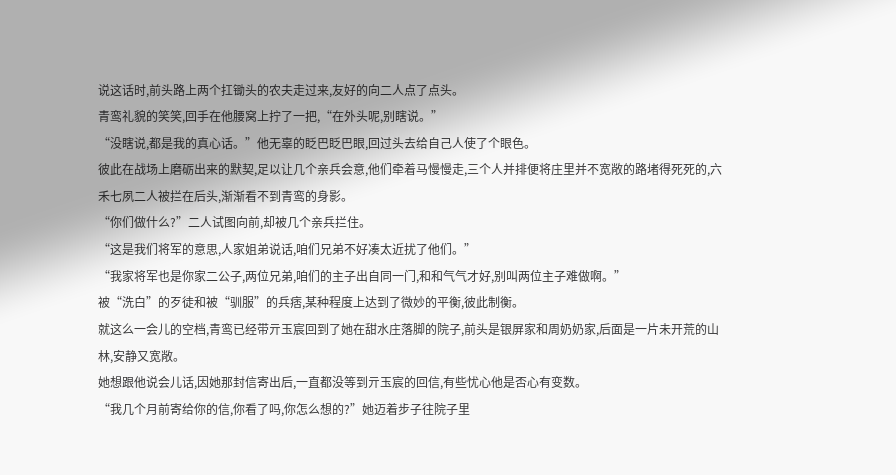说这话时,前头路上两个扛锄头的农夫走过来,友好的向二人点了点头。
青鸾礼貌的笑笑,回手在他腰窝上拧了一把,“在外头呢,别瞎说。”
“没瞎说,都是我的真心话。”他无辜的眨巴眨巴眼,回过头去给自己人使了个眼色。
彼此在战场上磨砺出来的默契,足以让几个亲兵会意,他们牵着马慢慢走,三个人并排便将庄里并不宽敞的路堵得死死的,六禾七夙二人被拦在后头,渐渐看不到青鸾的身影。
“你们做什么?”二人试图向前,却被几个亲兵拦住。
“这是我们将军的意思,人家姐弟说话,咱们兄弟不好凑太近扰了他们。”
“我家将军也是你家二公子,两位兄弟,咱们的主子出自同一门,和和气气才好,别叫两位主子难做啊。”
被“洗白”的歹徒和被“驯服”的兵痞,某种程度上达到了微妙的平衡,彼此制衡。
就这么一会儿的空档,青鸾已经带亓玉宸回到了她在甜水庄落脚的院子,前头是银屏家和周奶奶家,后面是一片未开荒的山林,安静又宽敞。
她想跟他说会儿话,因她那封信寄出后,一直都没等到亓玉宸的回信,有些忧心他是否心有变数。
“我几个月前寄给你的信,你看了吗,你怎么想的?”她迈着步子往院子里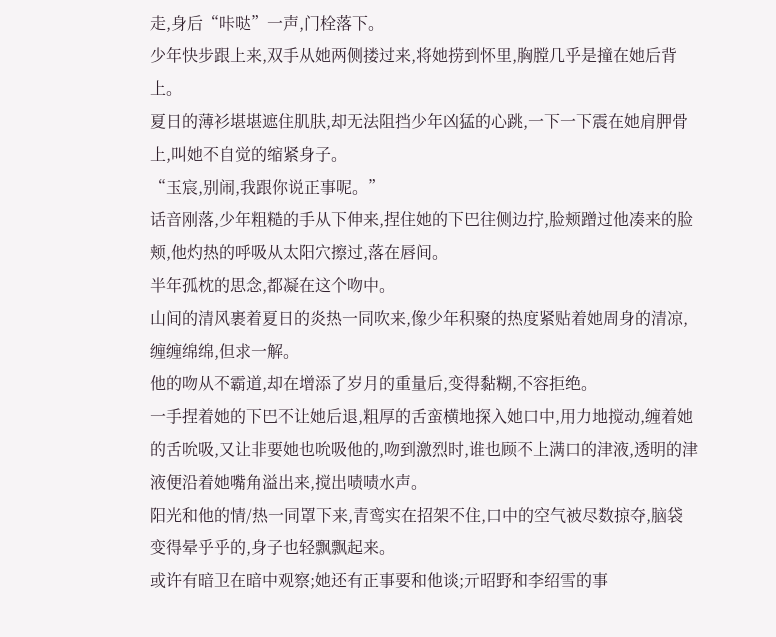走,身后“咔哒”一声,门栓落下。
少年快步跟上来,双手从她两侧搂过来,将她捞到怀里,胸膛几乎是撞在她后背上。
夏日的薄衫堪堪遮住肌肤,却无法阻挡少年凶猛的心跳,一下一下震在她肩胛骨上,叫她不自觉的缩紧身子。
“玉宸,别闹,我跟你说正事呢。”
话音刚落,少年粗糙的手从下伸来,捏住她的下巴往侧边拧,脸颊蹭过他凑来的脸颊,他灼热的呼吸从太阳穴擦过,落在唇间。
半年孤枕的思念,都凝在这个吻中。
山间的清风裹着夏日的炎热一同吹来,像少年积聚的热度紧贴着她周身的清凉,缠缠绵绵,但求一解。
他的吻从不霸道,却在增添了岁月的重量后,变得黏糊,不容拒绝。
一手捏着她的下巴不让她后退,粗厚的舌蛮横地探入她口中,用力地搅动,缠着她的舌吮吸,又让非要她也吮吸他的,吻到激烈时,谁也顾不上满口的津液,透明的津液便沿着她嘴角溢出来,搅出啧啧水声。
阳光和他的情/热一同罩下来,青鸾实在招架不住,口中的空气被尽数掠夺,脑袋变得晕乎乎的,身子也轻飘飘起来。
或许有暗卫在暗中观察;她还有正事要和他谈;亓昭野和李绍雪的事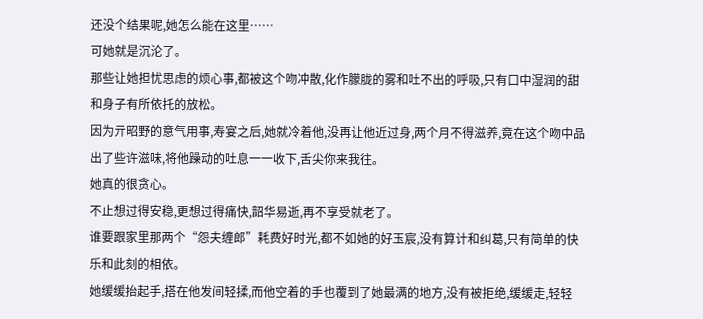还没个结果呢,她怎么能在这里……
可她就是沉沦了。
那些让她担忧思虑的烦心事,都被这个吻冲散,化作朦胧的雾和吐不出的呼吸,只有口中湿润的甜和身子有所依托的放松。
因为亓昭野的意气用事,寿宴之后,她就冷着他,没再让他近过身,两个月不得滋养,竟在这个吻中品出了些许滋味,将他躁动的吐息一一收下,舌尖你来我往。
她真的很贪心。
不止想过得安稳,更想过得痛快,韶华易逝,再不享受就老了。
谁要跟家里那两个“怨夫缠郎”耗费好时光,都不如她的好玉宸,没有算计和纠葛,只有简单的快乐和此刻的相依。
她缓缓抬起手,搭在他发间轻揉,而他空着的手也覆到了她最满的地方,没有被拒绝,缓缓走,轻轻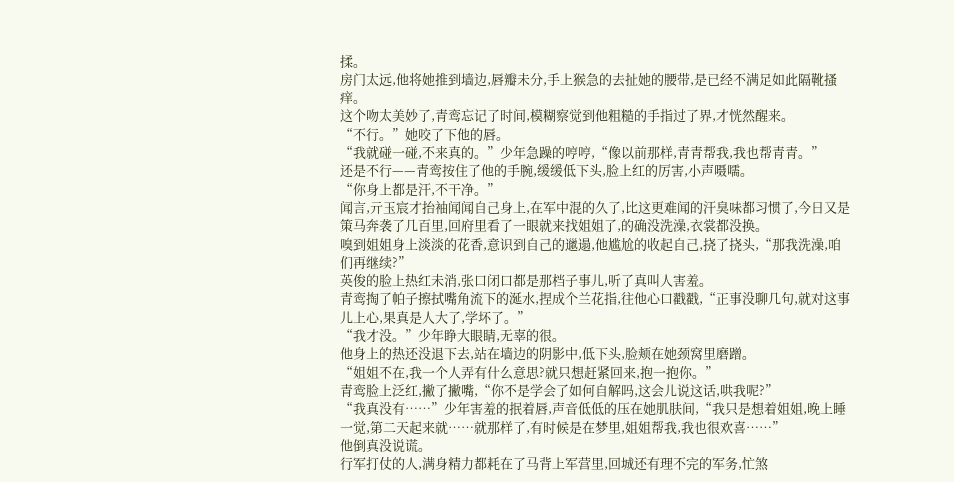揉。
房门太远,他将她推到墙边,唇瓣未分,手上猴急的去扯她的腰带,是已经不满足如此隔靴搔痒。
这个吻太美妙了,青鸾忘记了时间,模糊察觉到他粗糙的手指过了界,才恍然醒来。
“不行。”她咬了下他的唇。
“我就碰一碰,不来真的。”少年急躁的哼哼,“像以前那样,青青帮我,我也帮青青。”
还是不行——青鸾按住了他的手腕,缓缓低下头,脸上红的厉害,小声嗫嚅。
“你身上都是汗,不干净。”
闻言,亓玉宸才抬袖闻闻自己身上,在军中混的久了,比这更难闻的汗臭味都习惯了,今日又是策马奔袭了几百里,回府里看了一眼就来找姐姐了,的确没洗澡,衣裳都没换。
嗅到姐姐身上淡淡的花香,意识到自己的邋遢,他尴尬的收起自己,挠了挠头,“那我洗澡,咱们再继续?”
英俊的脸上热红未消,张口闭口都是那档子事儿,听了真叫人害羞。
青鸾掏了帕子擦拭嘴角流下的涎水,捏成个兰花指,往他心口戳戳,“正事没聊几句,就对这事儿上心,果真是人大了,学坏了。”
“我才没。”少年睁大眼睛,无辜的很。
他身上的热还没退下去,站在墙边的阴影中,低下头,脸颊在她颈窝里磨蹭。
“姐姐不在,我一个人弄有什么意思?就只想赶紧回来,抱一抱你。”
青鸾脸上泛红,撇了撇嘴,“你不是学会了如何自解吗,这会儿说这话,哄我呢?”
“我真没有……”少年害羞的抿着唇,声音低低的压在她肌肤间,“我只是想着姐姐,晚上睡一觉,第二天起来就……就那样了,有时候是在梦里,姐姐帮我,我也很欢喜……”
他倒真没说谎。
行军打仗的人,满身精力都耗在了马背上军营里,回城还有理不完的军务,忙煞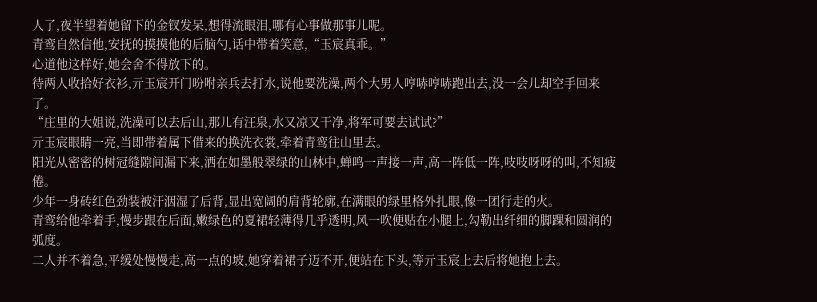人了,夜半望着她留下的金钗发呆,想得流眼泪,哪有心事做那事儿呢。
青鸾自然信他,安抚的摸摸他的后脑勺,话中带着笑意,“玉宸真乖。”
心道他这样好,她会舍不得放下的。
待两人收拾好衣衫,亓玉宸开门吩咐亲兵去打水,说他要洗澡,两个大男人哼哧哼哧跑出去,没一会儿却空手回来了。
“庄里的大姐说,洗澡可以去后山,那儿有汪泉,水又凉又干净,将军可要去试试?”
亓玉宸眼睛一亮,当即带着属下借来的换洗衣裳,牵着青鸾往山里去。
阳光从密密的树冠缝隙间漏下来,洒在如墨般翠绿的山林中,蝉鸣一声接一声,高一阵低一阵,吱吱呀呀的叫,不知疲倦。
少年一身砖红色劲装被汗洇湿了后背,显出宽阔的肩背轮廓,在满眼的绿里格外扎眼,像一团行走的火。
青鸾给他牵着手,慢步跟在后面,嫩绿色的夏裙轻薄得几乎透明,风一吹便贴在小腿上,勾勒出纤细的脚踝和圆润的弧度。
二人并不着急,平缓处慢慢走,高一点的坡,她穿着裙子迈不开,便站在下头,等亓玉宸上去后将她抱上去。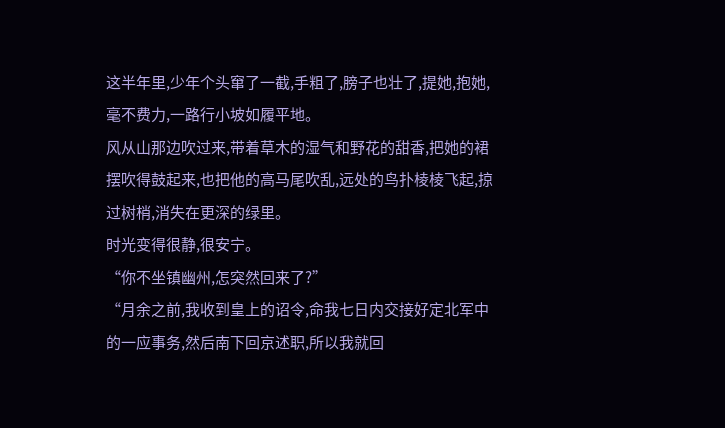这半年里,少年个头窜了一截,手粗了,膀子也壮了,提她,抱她,毫不费力,一路行小坡如履平地。
风从山那边吹过来,带着草木的湿气和野花的甜香,把她的裙摆吹得鼓起来,也把他的高马尾吹乱,远处的鸟扑棱棱飞起,掠过树梢,消失在更深的绿里。
时光变得很静,很安宁。
“你不坐镇幽州,怎突然回来了?”
“月余之前,我收到皇上的诏令,命我七日内交接好定北军中的一应事务,然后南下回京述职,所以我就回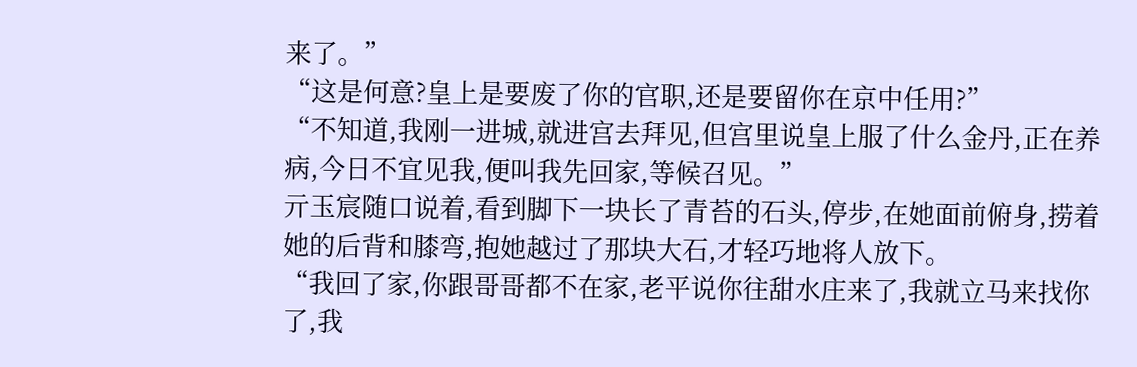来了。”
“这是何意?皇上是要废了你的官职,还是要留你在京中任用?”
“不知道,我刚一进城,就进宫去拜见,但宫里说皇上服了什么金丹,正在养病,今日不宜见我,便叫我先回家,等候召见。”
亓玉宸随口说着,看到脚下一块长了青苔的石头,停步,在她面前俯身,捞着她的后背和膝弯,抱她越过了那块大石,才轻巧地将人放下。
“我回了家,你跟哥哥都不在家,老平说你往甜水庄来了,我就立马来找你了,我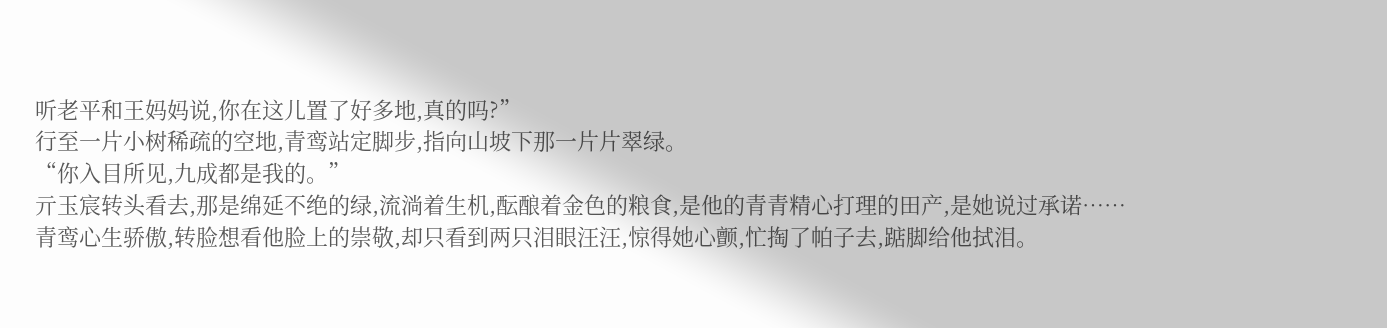听老平和王妈妈说,你在这儿置了好多地,真的吗?”
行至一片小树稀疏的空地,青鸾站定脚步,指向山坡下那一片片翠绿。
“你入目所见,九成都是我的。”
亓玉宸转头看去,那是绵延不绝的绿,流淌着生机,酝酿着金色的粮食,是他的青青精心打理的田产,是她说过承诺……
青鸾心生骄傲,转脸想看他脸上的崇敬,却只看到两只泪眼汪汪,惊得她心颤,忙掏了帕子去,踮脚给他拭泪。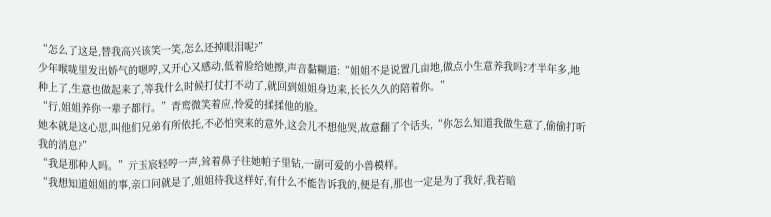“怎么了这是,替我高兴该笑一笑,怎么还掉眼泪呢?”
少年喉咙里发出娇气的嗯哼,又开心又感动,低着脸给她擦,声音黏糊道:“姐姐不是说置几亩地,做点小生意养我吗?才半年多,地种上了,生意也做起来了,等我什么时候打仗打不动了,就回到姐姐身边来,长长久久的陪着你。”
“行,姐姐养你一辈子都行。”青鸾微笑着应,怜爱的揉揉他的脸。
她本就是这心思,叫他们兄弟有所依托,不必怕突来的意外,这会儿不想他哭,故意翻了个话头,“你怎么知道我做生意了,偷偷打听我的消息?”
“我是那种人吗。”亓玉宸轻哼一声,耸着鼻子往她帕子里钻,一副可爱的小兽模样。
“我想知道姐姐的事,亲口问就是了,姐姐待我这样好,有什么不能告诉我的,便是有,那也一定是为了我好,我若暗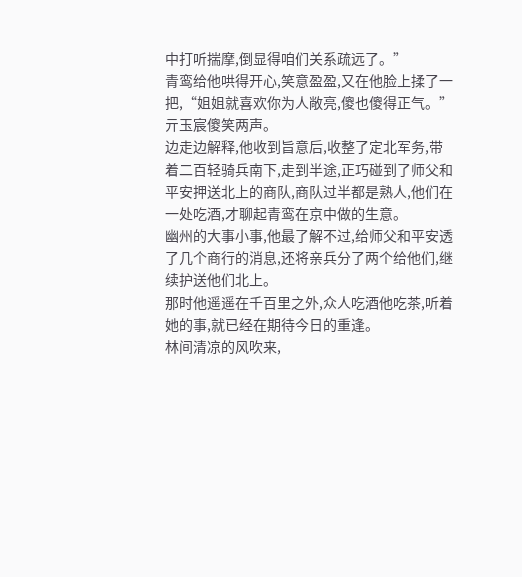中打听揣摩,倒显得咱们关系疏远了。”
青鸾给他哄得开心,笑意盈盈,又在他脸上揉了一把,“姐姐就喜欢你为人敞亮,傻也傻得正气。”
亓玉宸傻笑两声。
边走边解释,他收到旨意后,收整了定北军务,带着二百轻骑兵南下,走到半途,正巧碰到了师父和平安押送北上的商队,商队过半都是熟人,他们在一处吃酒,才聊起青鸾在京中做的生意。
幽州的大事小事,他最了解不过,给师父和平安透了几个商行的消息,还将亲兵分了两个给他们,继续护送他们北上。
那时他遥遥在千百里之外,众人吃酒他吃茶,听着她的事,就已经在期待今日的重逢。
林间清凉的风吹来,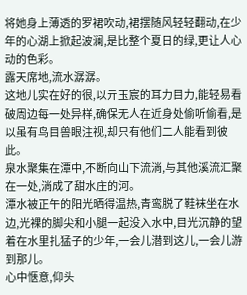将她身上薄透的罗裙吹动,裙摆随风轻轻翻动,在少年的心湖上掀起波澜,是比整个夏日的绿,更让人心动的色彩。
露天席地,流水潺潺。
这地儿实在好的很,以亓玉宸的耳力目力,能轻易看破周边每一处异样,确保无人在近身处偷听偷看,是以虽有鸟目兽眼注视,却只有他们二人能看到彼此。
泉水聚集在潭中,不断向山下流淌,与其他溪流汇聚在一处,淌成了甜水庄的河。
潭水被正午的阳光晒得温热,青鸾脱了鞋袜坐在水边,光裸的脚尖和小腿一起没入水中,目光沉静的望着在水里扎猛子的少年,一会儿潜到这儿,一会儿游到那儿。
心中惬意,仰头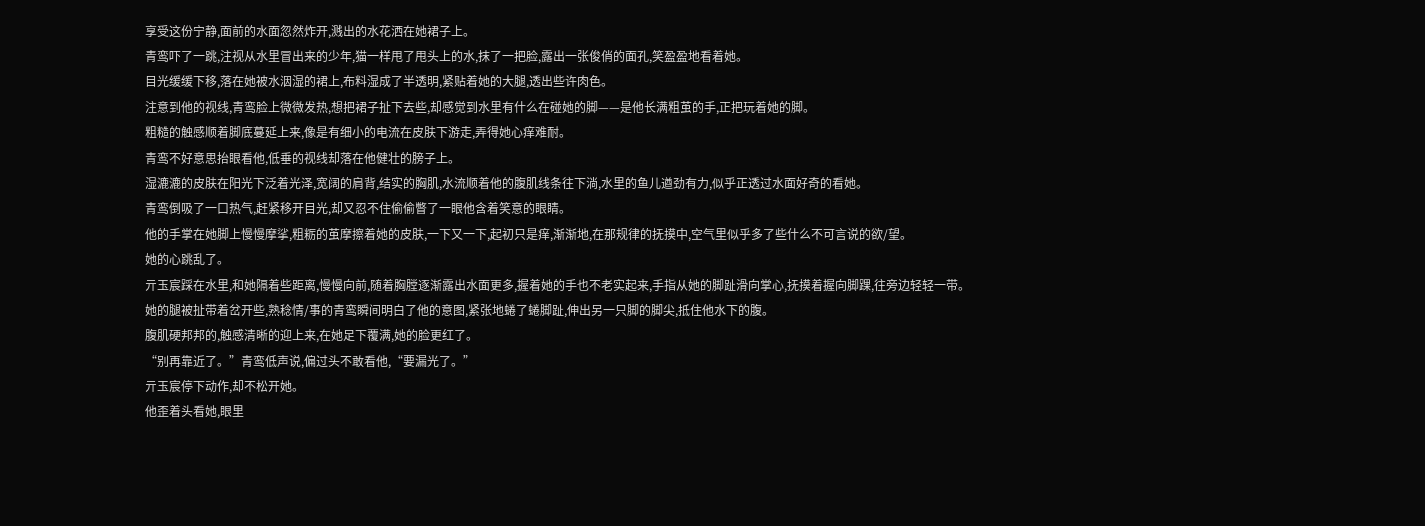享受这份宁静,面前的水面忽然炸开,溅出的水花洒在她裙子上。
青鸾吓了一跳,注视从水里冒出来的少年,猫一样甩了甩头上的水,抹了一把脸,露出一张俊俏的面孔,笑盈盈地看着她。
目光缓缓下移,落在她被水洇湿的裙上,布料湿成了半透明,紧贴着她的大腿,透出些许肉色。
注意到他的视线,青鸾脸上微微发热,想把裙子扯下去些,却感觉到水里有什么在碰她的脚——是他长满粗茧的手,正把玩着她的脚。
粗糙的触感顺着脚底蔓延上来,像是有细小的电流在皮肤下游走,弄得她心痒难耐。
青鸾不好意思抬眼看他,低垂的视线却落在他健壮的膀子上。
湿漉漉的皮肤在阳光下泛着光泽,宽阔的肩背,结实的胸肌,水流顺着他的腹肌线条往下淌,水里的鱼儿遒劲有力,似乎正透过水面好奇的看她。
青鸾倒吸了一口热气,赶紧移开目光,却又忍不住偷偷瞥了一眼他含着笑意的眼睛。
他的手掌在她脚上慢慢摩挲,粗粝的茧摩擦着她的皮肤,一下又一下,起初只是痒,渐渐地,在那规律的抚摸中,空气里似乎多了些什么不可言说的欲/望。
她的心跳乱了。
亓玉宸踩在水里,和她隔着些距离,慢慢向前,随着胸膛逐渐露出水面更多,握着她的手也不老实起来,手指从她的脚趾滑向掌心,抚摸着握向脚踝,往旁边轻轻一带。
她的腿被扯带着岔开些,熟稔情/事的青鸾瞬间明白了他的意图,紧张地蜷了蜷脚趾,伸出另一只脚的脚尖,抵住他水下的腹。
腹肌硬邦邦的,触感清晰的迎上来,在她足下覆满,她的脸更红了。
“别再靠近了。”青鸾低声说,偏过头不敢看他,“要漏光了。”
亓玉宸停下动作,却不松开她。
他歪着头看她,眼里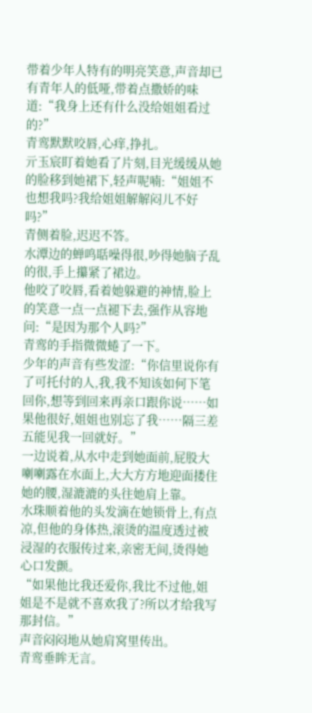带着少年人特有的明亮笑意,声音却已有青年人的低哑,带着点撒娇的味道:“我身上还有什么没给姐姐看过的?”
青鸾默默咬唇,心痒,挣扎。
亓玉宸盯着她看了片刻,目光缓缓从她的脸移到她裙下,轻声呢喃:“姐姐不也想我吗?我给姐姐解解闷儿不好吗?”
青侧着脸,迟迟不答。
水潭边的蝉鸣聒噪得很,吵得她脑子乱的很,手上攥紧了裙边。
他咬了咬唇,看着她躲避的神情,脸上的笑意一点一点褪下去,强作从容地问:“是因为那个人吗?”
青鸾的手指微微蜷了一下。
少年的声音有些发涩:“你信里说你有了可托付的人,我,我不知该如何下笔回你,想等到回来再亲口跟你说……如果他很好,姐姐也别忘了我……隔三差五能见我一回就好。”
一边说着,从水中走到她面前,屁股大喇喇露在水面上,大大方方地迎面搂住她的腰,湿漉漉的头往她肩上靠。
水珠顺着他的头发滴在她锁骨上,有点凉,但他的身体热,滚烫的温度透过被浸湿的衣服传过来,亲密无间,烫得她心口发颤。
“如果他比我还爱你,我比不过他,姐姐是不是就不喜欢我了?所以才给我写那封信。”
声音闷闷地从她肩窝里传出。
青鸾垂眸无言。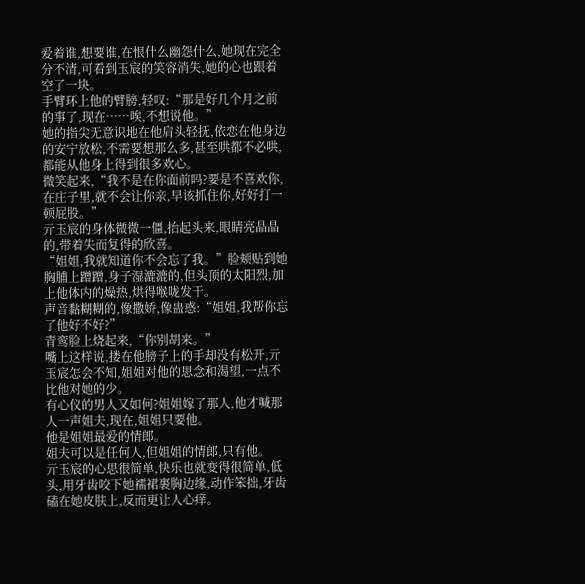爱着谁,想要谁,在恨什么幽怨什么,她现在完全分不清,可看到玉宸的笑容消失,她的心也跟着空了一块。
手臂环上他的臂膀,轻叹:“那是好几个月之前的事了,现在……唉,不想说他。”
她的指尖无意识地在他肩头轻抚,依恋在他身边的安宁放松,不需要想那么多,甚至哄都不必哄,都能从他身上得到很多欢心。
微笑起来,“我不是在你面前吗?要是不喜欢你,在庄子里,就不会让你亲,早该抓住你,好好打一顿屁股。”
亓玉宸的身体微微一僵,抬起头来,眼睛亮晶晶的,带着失而复得的欣喜。
“姐姐,我就知道你不会忘了我。”脸颊贴到她胸脯上蹭蹭,身子湿漉漉的,但头顶的太阳烈,加上他体内的燥热,烘得喉咙发干。
声音黏糊糊的,像撒娇,像蛊惑:“姐姐,我帮你忘了他好不好?”
青鸾脸上烧起来,“你别胡来。”
嘴上这样说,搂在他膀子上的手却没有松开,亓玉宸怎会不知,姐姐对他的思念和渴望,一点不比他对她的少。
有心仪的男人又如何?姐姐嫁了那人,他才喊那人一声姐夫,现在,姐姐只要他。
他是姐姐最爱的情郎。
姐夫可以是任何人,但姐姐的情郎,只有他。
亓玉宸的心思很简单,快乐也就变得很简单,低头,用牙齿咬下她襦裙裹胸边缘,动作笨拙,牙齿磕在她皮肤上,反而更让人心痒。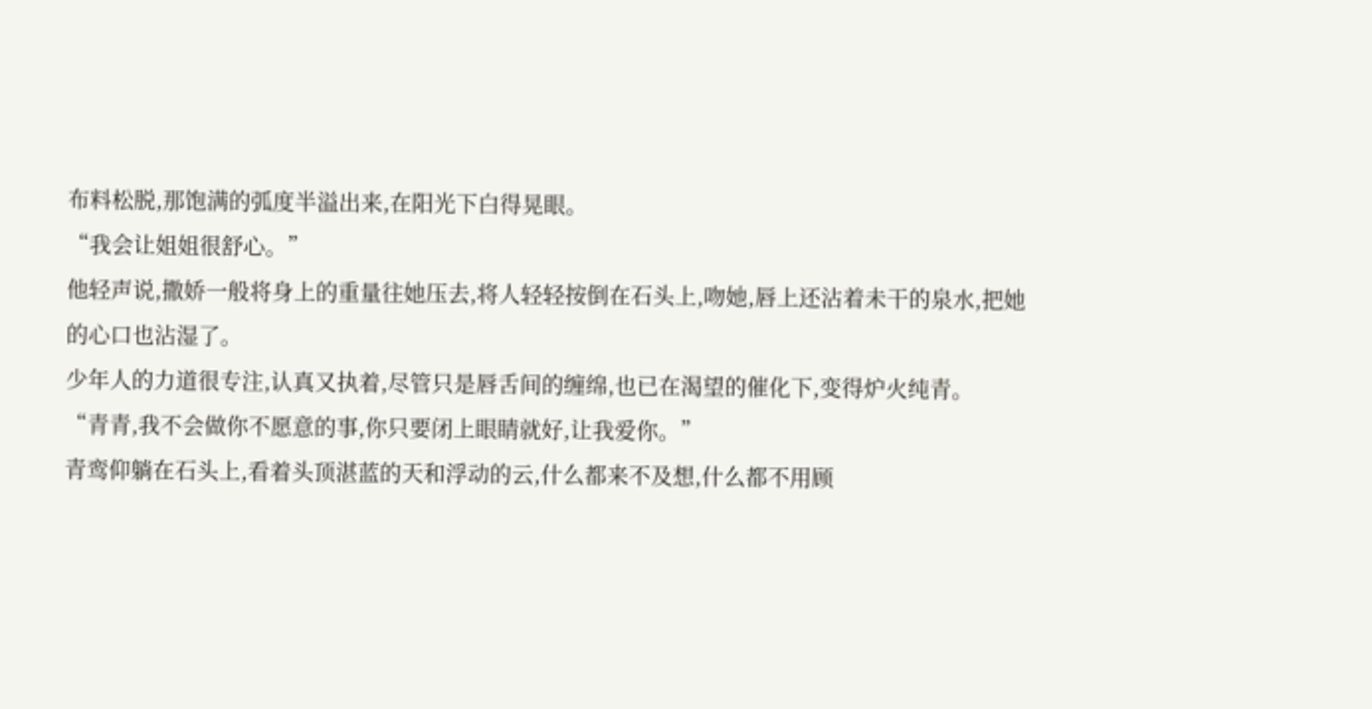布料松脱,那饱满的弧度半溢出来,在阳光下白得晃眼。
“我会让姐姐很舒心。”
他轻声说,撒娇一般将身上的重量往她压去,将人轻轻按倒在石头上,吻她,唇上还沾着未干的泉水,把她的心口也沾湿了。
少年人的力道很专注,认真又执着,尽管只是唇舌间的缠绵,也已在渴望的催化下,变得炉火纯青。
“青青,我不会做你不愿意的事,你只要闭上眼睛就好,让我爱你。”
青鸾仰躺在石头上,看着头顶湛蓝的天和浮动的云,什么都来不及想,什么都不用顾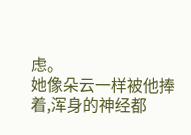虑。
她像朵云一样被他捧着,浑身的神经都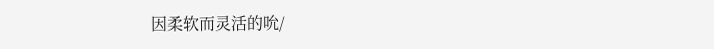因柔软而灵活的吮/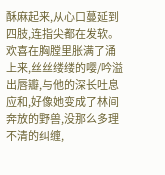酥麻起来,从心口蔓延到四肢,连指尖都在发软。
欢喜在胸膛里胀满了涌上来,丝丝缕缕的嘤/吟溢出唇瓣,与他的深长吐息应和,好像她变成了林间奔放的野兽,没那么多理不清的纠缠,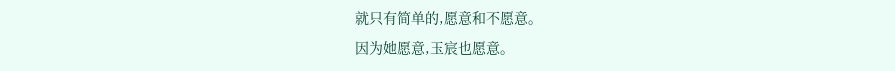就只有简单的,愿意和不愿意。
因为她愿意,玉宸也愿意。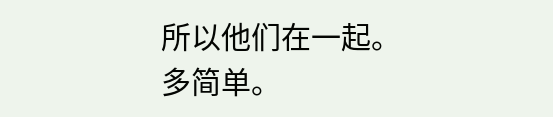所以他们在一起。
多简单。